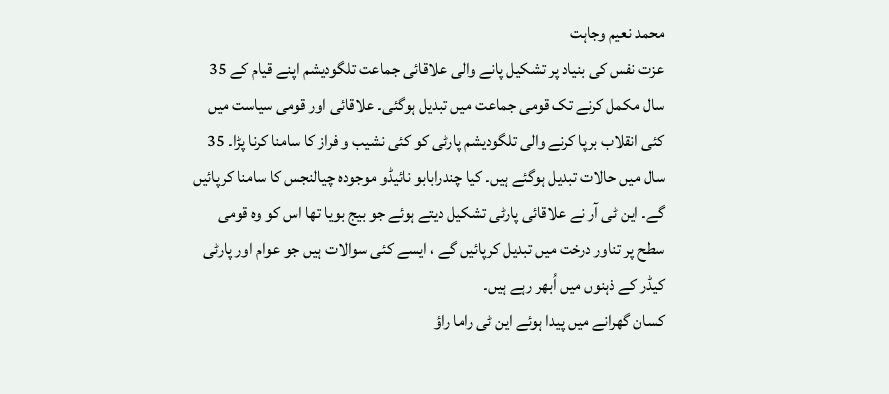محمد نعیم وجاہت
عزت نفس کی بنیاد پر تشکیل پانے والی علاقائی جماعت تلگودیشم اپنے قیام کے 35 سال مکمل کرنے تک قومی جماعت میں تبدیل ہوگئی۔ علاقائی اور قومی سیاست میں کئی انقلاب برپا کرنے والی تلگودیشم پارٹی کو کئی نشیب و فراز کا سامنا کرنا پڑا۔ 35 سال میں حالات تبدیل ہوگئے ہیں۔ کیا چندرابابو نائیڈو موجودہ چیالنجس کا سامنا کرپائیں گے۔ این ٹی آر نے علاقائی پارٹی تشکیل دیتے ہوئے جو بیج بویا تھا اس کو وہ قومی سطح پر تناور درخت میں تبدیل کرپائیں گے ، ایسے کئی سوالات ہیں جو عوام اور پارٹی کیڈر کے ذہنوں میں اُبھر رہے ہیں۔
کسان گھرانے میں پیدا ہوئے این ٹی راما راؤ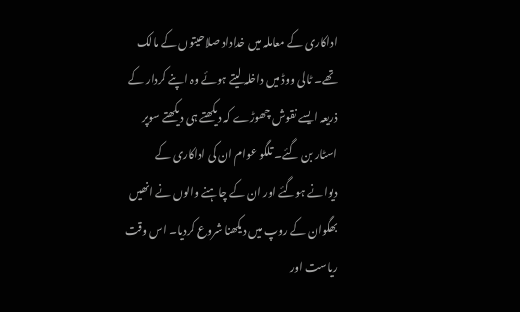اداکاری کے معاملہ میں خداداد صلاحیتوں کے مالک تھے۔ ٹالی ووڈ میں داخلہ لیتے ہوئے وہ اپنے کردار کے ذریعہ ایسے نقوش چھوڑے کہ دیکھتے ہی دیکھتے سوپر اسٹار بن گئے۔ تلگو عوام ان کی اداکاری کے دیوانے ہوگئے اور ان کے چاہنے والوں نے انھیں بھگوان کے روپ میں دیکھنا شروع کردیا۔ اس وقت ریاست اور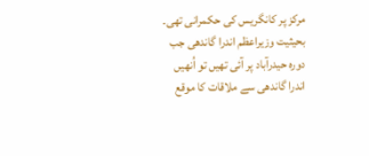مرکز پر کانگریس کی حکمرانی تھی۔ بحیثیت وزیراعظم اندرا گاندھی جب دورہ حیدرآباد پر آئی تھیں تو اُنھیں اندرا گاندھی سے ملاقات کا موقع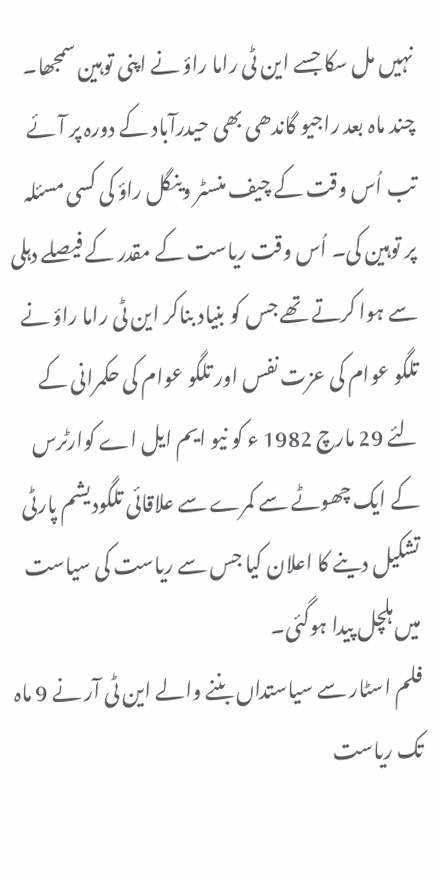نہیں مل سکا جسے این ٹی راما راؤ نے اپنی توہین سمجھا۔ چند ماہ بعد راجیو گاندھی بھی حیدرآباد کے دورہ پر آئے تب اُس وقت کے چیف منسٹر وینگل راؤ کی کسی مسئلہ پر توہین کی۔ اُس وقت ریاست کے مقدر کے فیصلے دہلی سے ہوا کرتے تھے جس کو بنیاد بناکر این ٹی راما راؤ نے تلگو عوام کی عزت نفس اور تلگو عوام کی حکمرانی کے لئے 29 مارچ 1982 ء کو نیو ایم ایل اے کوارٹرس کے ایک چھوٹے سے کمرے سے علاقائی تلگودیشم پارٹی تشکیل دینے کا اعلان کیا جس سے ریاست کی سیاست میں ہلچل پیدا ہوگئی۔
فلم اسٹار سے سیاستداں بننے والے این ٹی آر نے 9 ماہ تک ریاست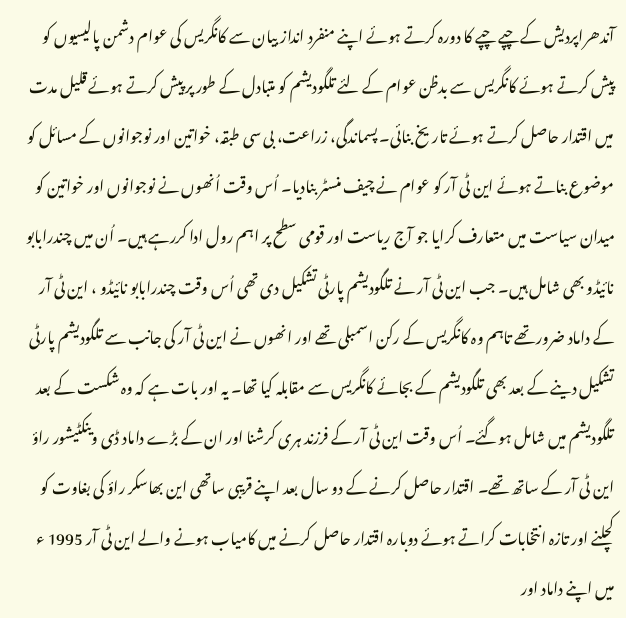آندھراپردیش کے چپے چپے کا دورہ کرتے ہوئے اپنے منفرد انداز بیان سے کانگریس کی عوام دشمن پالیسیوں کو پیش کرتے ہوئے کانگریس سے بدظن عوام کے لئے تلگودیشم کو متبادل کے طور پر پیش کرتے ہوئے قلیل مدت میں اقتدار حاصل کرتے ہوئے تاریخ بنائی۔ پسماندگی، زراعت، بی سی طبقہ، خواتین اور نوجوانوں کے مسائل کو موضوع بناتے ہوئے این ٹی آر کو عوام نے چیف منسٹر بنادیا۔ اُس وقت اُنھوں نے نوجوانوں اور خواتین کو میدان سیاست میں متعارف کرایا جو آج ریاست اور قومی سطح پر اہم رول ادا کررہے ہیں۔ اُن میں چندرابابو نائیڈو بھی شامل ہیں۔ جب این ٹی آر نے تلگودیشم پارٹی تشکیل دی تھی اُس وقت چندرابابو نائیڈو ، این ٹی آر کے داماد ضرور تھے تاہم وہ کانگریس کے رکن اسمبلی تھے اور انھوں نے این ٹی آر کی جانب سے تلگودیشم پارٹی تشکیل دینے کے بعد بھی تلگودیشم کے بجائے کانگریس سے مقابلہ کیا تھا۔ یہ اور بات ہے کہ وہ شکست کے بعد تلگودیشم میں شامل ہوگئے۔ اُس وقت این ٹی آر کے فرزند ہری کرشنا اور ان کے بڑے داماد ڈی وینکٹیشور راؤ این ٹی آر کے ساتھ تھے۔ اقتدار حاصل کرنے کے دو سال بعد اپنے قریبی ساتھی این بھاسکر راؤ کی بغاوت کو کچلنے اور تازہ انتخابات کراتے ہوئے دوبارہ اقتدار حاصل کرنے میں کامیاب ہونے والے این ٹی آر 1995 ء میں اپنے داماد اور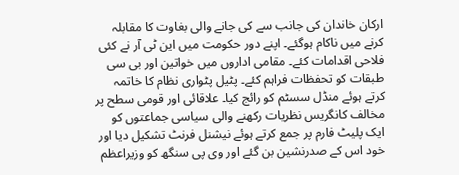ارکان خاندان کی جانب سے کی جانے والی بغاوت کا مقابلہ کرنے میں ناکام ہوگئے۔ اپنے دور حکومت میں این ٹی آر نے کئی فلاحی اقدامات کئے۔ مقامی اداروں میں خواتین اور بی سی طبقات کو تحفظات فراہم کئے۔ پٹیل پٹواری نظام کا خاتمہ کرتے ہوئے منڈل سسٹم کو رائج کیا۔ علاقائی اور قومی سطح پر مخالف کانگریس نظریات رکھنے والی سیاسی جماعتوں کو ایک پلیٹ فارم پر جمع کرتے ہوئے نیشنل فرنٹ تشکیل دیا اور خود اس کے صدرنشین بن گئے اور وی پی سنگھ کو وزیراعظم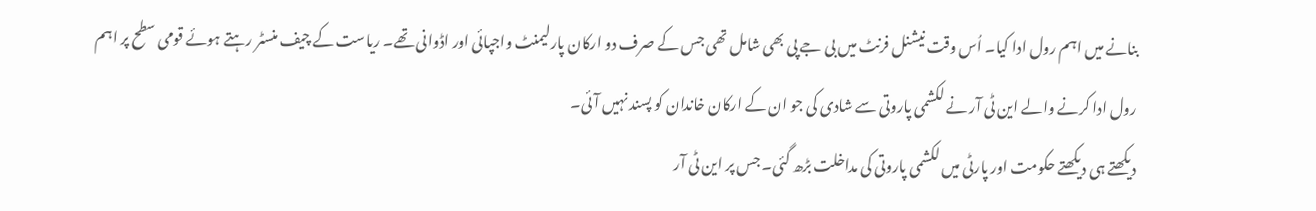بنانے میں اہم رول ادا کیا۔ اُس وقت نیشنل فرنٹ میں بی جے پی بھی شامل تھی جس کے صرف دو ارکان پارلیمنٹ واجپائی اور اڈوانی تھے۔ ریاست کے چیف منسٹر رہتے ہوئے قومی سطح پر اہم رول ادا کرنے والے این ٹی آر نے لکشمی پاروتی سے شادی کی جو ان کے ارکان خاندان کو پسند نہیں آئی۔
دیکھتے ہی دیکھتے حکومت اور پارٹی میں لکشمی پاروتی کی مداخلت بڑھ گئی۔ جس پر این ٹی آر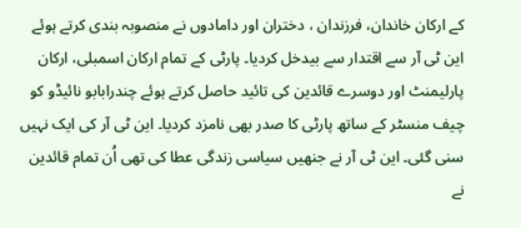کے ارکان خاندان، فرزندان ، دختران اور دامادوں نے منصوبہ بندی کرتے ہوئے این ٹی آر سے اقتدار سے بیدخل کردیا۔ پارٹی کے تمام ارکان اسمبلی، ارکان پارلیمنٹ اور دوسرے قائدین کی تائید حاصل کرتے ہوئے چندرابابو نائیڈو کو چیف منسٹر کے ساتھ پارٹی کا صدر بھی نامزد کردیا۔ این ٹی آر کی ایک نہیں سنی گئی۔ این ٹی آر نے جنھیں سیاسی زندگی عطا کی تھی اُن تمام قائدین نے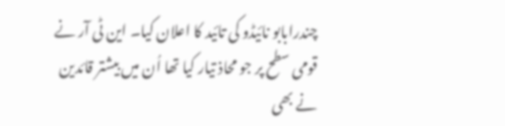چندرابابو نائیڈو کی تائید کا اعلان کیا۔ این ٹی آر نے قومی سطح پر جو محاذ تیار کیا تھا اُن میں بیشتر قائدین نے بھی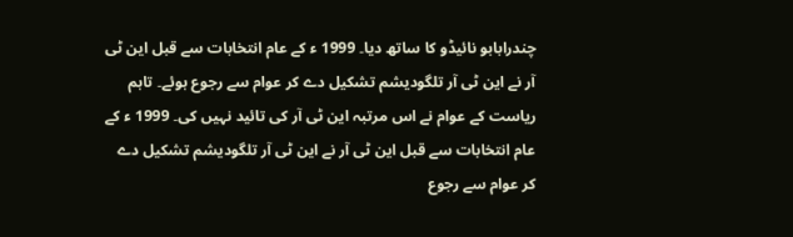چندرابابو نائیڈو کا ساتھ دیا۔ 1999 ء کے عام انتخابات سے قبل این ٹی آر نے این ٹی آر تلگودیشم تشکیل دے کر عوام سے رجوع ہوئے۔ تاہم ریاست کے عوام نے اس مرتبہ این ٹی آر کی تائید نہیں کی۔ 1999 ء کے عام انتخابات سے قبل این ٹی آر نے این ٹی آر تلگودیشم تشکیل دے کر عوام سے رجوع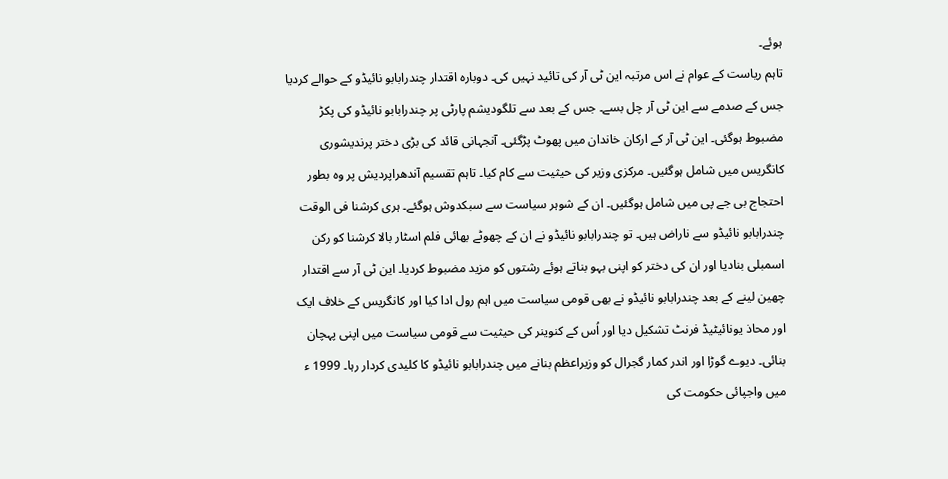ہوئے۔
تاہم ریاست کے عوام نے اس مرتبہ این ٹی آر کی تائید نہیں کی۔ دوبارہ اقتدار چندرابابو نائیڈو کے حوالے کردیا جس کے صدمے سے این ٹی آر چل بسے۔ جس کے بعد سے تلگودیشم پارٹی پر چندرابابو نائیڈو کی پکڑ مضبوط ہوگئی۔ این ٹی آر کے ارکان خاندان میں پھوٹ پڑگئی۔ آنجہانی قائد کی بڑی دختر پرندیشوری کانگریس میں شامل ہوگئیں۔ مرکزی وزیر کی حیثیت سے کام کیا۔ تاہم تقسیم آندھراپردیش پر وہ بطور احتجاج بی جے پی میں شامل ہوگئیں۔ ان کے شوہر سیاست سے سبکدوش ہوگئے۔ ہری کرشنا فی الوقت چندرابابو نائیڈو سے ناراض ہیں۔ تو چندرابابو نائیڈو نے ان کے چھوٹے بھائی فلم اسٹار بالا کرشنا کو رکن اسمبلی بنادیا اور ان کی دختر کو اپنی بہو بناتے ہوئے رشتوں کو مزید مضبوط کردیا۔ این ٹی آر سے اقتدار چھین لینے کے بعد چندرابابو نائیڈو نے بھی قومی سیاست میں اہم رول ادا کیا اور کانگریس کے خلاف ایک اور محاذ یونائیٹیڈ فرنٹ تشکیل دیا اور اُس کے کنوینر کی حیثیت سے قومی سیاست میں اپنی پہچان بنائی۔ دیوے گوڑا اور اندر کمار گجرال کو وزیراعظم بنانے میں چندرابابو نائیڈو کا کلیدی کردار رہا۔ 1999 ء میں واجپائی حکومت کی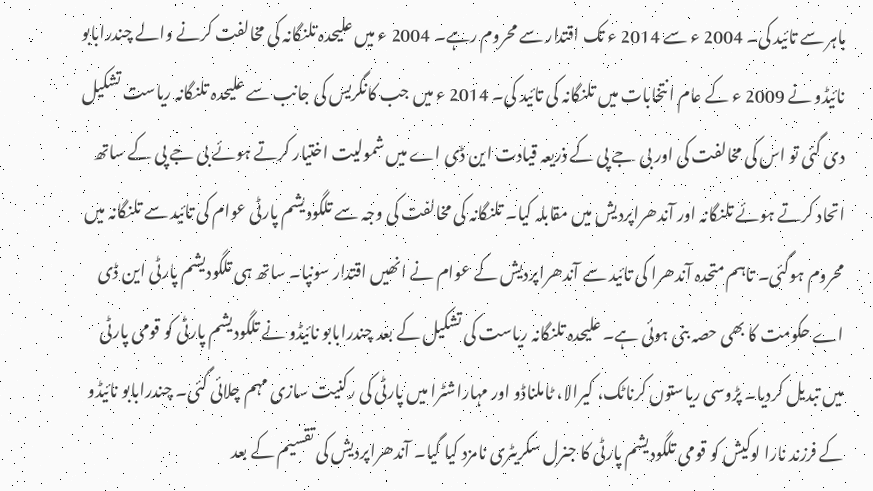باہر سے تائید کی۔ 2004 ء سے 2014 ء تک اقتدار سے محروم رہے۔ 2004 ء میں علیحدہ تلنگانہ کی مخالفت کرنے والے چندرابابو نائیڈو نے 2009 ء کے عام انتخابات میں تلنگانہ کی تائید کی۔ 2014 ء میں جب کانگریس کی جانب سے علیحدہ تلنگانہ ریاست تشکیل دی گئی تو اس کی مخالفت کی اور بی جے پی کے ذریعہ قیادت این ڈی اے میں شمولیت اختیار کرتے ہوئے بی جے پی کے ساتھ اتحاد کرتے ہوئے تلنگانہ اور آندھراپردیش میں مقابلہ کیا۔ تلنگانہ کی مخالفت کی وجہ سے تلگودیشم پارٹی عوام کی تائید سے تلنگانہ میں محروم ہوگئی۔ تاہم متحدہ آندھرا کی تائید سے آندھراپردیش کے عوام نے انھیں اقتدار سونپا۔ ساتھ ہی تلگودیشم پارٹی این ڈی اے حکومت کا بھی حصہ بنی ہوئی ہے۔ علیحدہ تلنگانہ ریاست کی تشکیل کے بعد چندرابابو نائیڈو نے تلگودیشم پارٹی کو قومی پارٹی میں تبدیل کردیا۔ پڑوسی ریاستوں کرناٹک، کیرالا، ٹاملناڈو اور مہاراشٹرا میں پارٹی کی رکنیت سازی مہم چلائی گئی۔ چندرابابو نائیڈو کے فرزند نارا لوکیش کو قومی تلگودیشم پارٹی کا جنرل سکریٹری نامزد کیا گیا۔ آندھراپردیش کی تقسیم کے بعد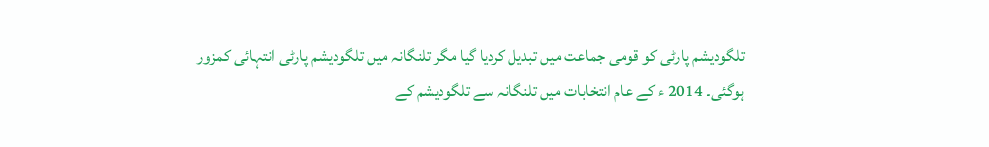تلگودیشم پارٹی کو قومی جماعت میں تبدیل کردیا گیا مگر تلنگانہ میں تلگودیشم پارٹی انتہائی کمزور ہوگئی۔ 2014 ء کے عام انتخابات میں تلنگانہ سے تلگودیشم کے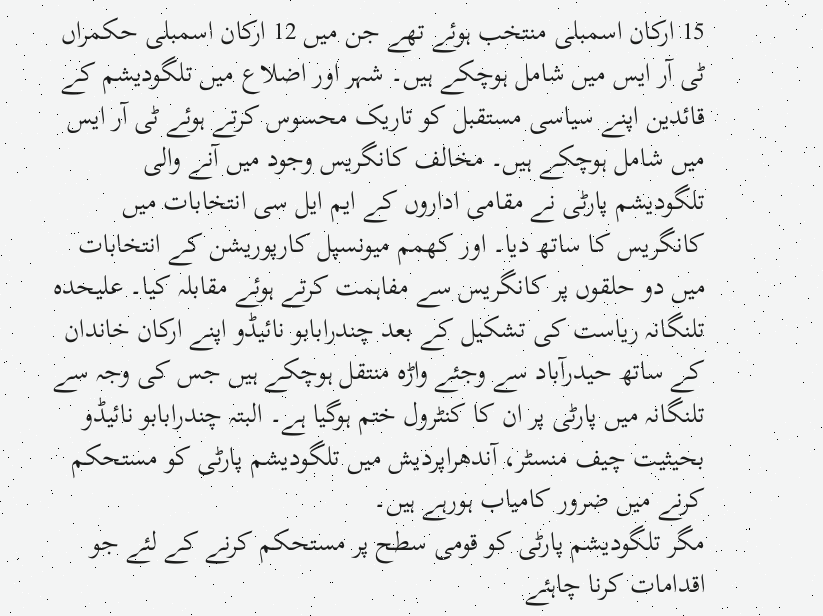15 ارکان اسمبلی منتخب ہوئے تھے جن میں 12 ارکان اسمبلی حکمراں ٹی آر ایس میں شامل ہوچکے ہیں۔ شہر اور اضلاع میں تلگودیشم کے قائدین اپنے سیاسی مستقبل کو تاریک محسوس کرتے ہوئے ٹی آر ایس میں شامل ہوچکے ہیں۔ مخالف کانگریس وجود میں آنے والی تلگودیشم پارٹی نے مقامی اداروں کے ایم ایل سی انتخابات میں کانگریس کا ساتھ دیا۔ اور کھمم میونسپل کارپوریشن کے انتخابات میں دو حلقوں پر کانگریس سے مفاہمت کرتے ہوئے مقابلہ کیا۔ علیحدہ تلنگانہ ریاست کی تشکیل کے بعد چندرابابو نائیڈو اپنے ارکان خاندان کے ساتھ حیدرآباد سے وجئے واڑہ منتقل ہوچکے ہیں جس کی وجہ سے تلنگانہ میں پارٹی پر ان کا کنٹرول ختم ہوگیا ہے۔ البتہ چندرابابو نائیڈو بحیثیت چیف منسٹر، آندھراپردیش میں تلگودیشم پارٹی کو مستحکم کرنے میں ضرور کامیاب ہورہے ہیں۔
مگر تلگودیشم پارٹی کو قومی سطح پر مستحکم کرنے کے لئے جو اقدامات کرنا چاہئے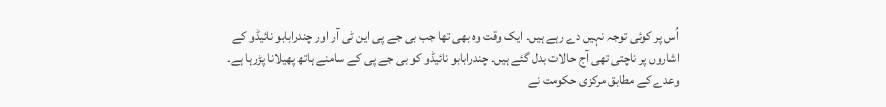اُس پر کوئی توجہ نہیں دے رہے ہیں۔ ایک وقت وہ بھی تھا جب بی جے پی این ٹی آر اور چندرابابو نائیڈو کے اشاروں پر ناچتی تھی آج حالات بدل گئے ہیں۔ چندرابابو نائیڈو کو بی جے پی کے سامنے ہاتھ پھیلانا پڑرہا ہے۔ وعدے کے مطابق مرکزی حکومت نے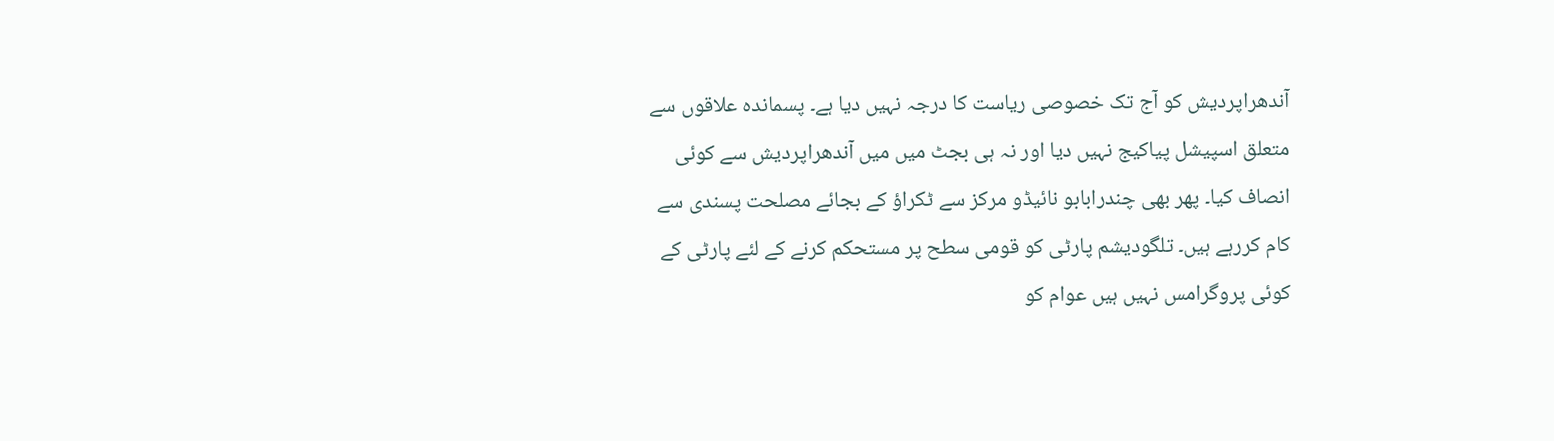آندھراپردیش کو آج تک خصوصی ریاست کا درجہ نہیں دیا ہے۔ پسماندہ علاقوں سے متعلق اسپیشل پیاکیج نہیں دیا اور نہ ہی بجٹ میں میں آندھراپردیش سے کوئی انصاف کیا۔ پھر بھی چندرابابو نائیڈو مرکز سے ٹکراؤ کے بجائے مصلحت پسندی سے کام کررہے ہیں۔ تلگودیشم پارٹی کو قومی سطح پر مستحکم کرنے کے لئے پارٹی کے کوئی پروگرامس نہیں ہیں عوام کو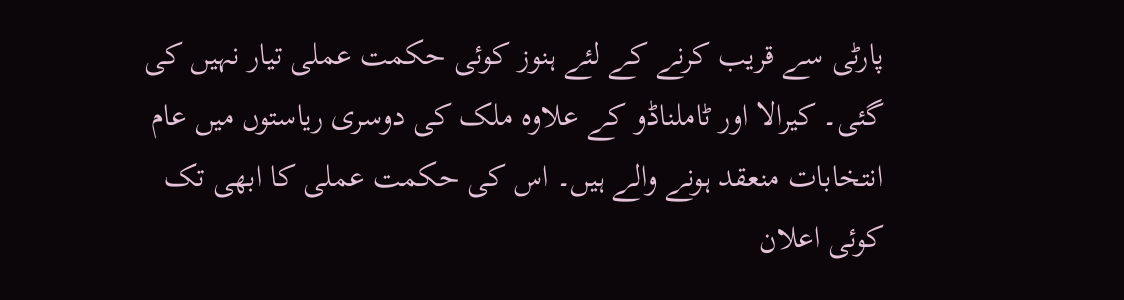پارٹی سے قریب کرنے کے لئے ہنوز کوئی حکمت عملی تیار نہیں کی گئی۔ کیرالا اور ٹاملناڈو کے علاوہ ملک کی دوسری ریاستوں میں عام انتخابات منعقد ہونے والے ہیں۔ اس کی حکمت عملی کا ابھی تک کوئی اعلان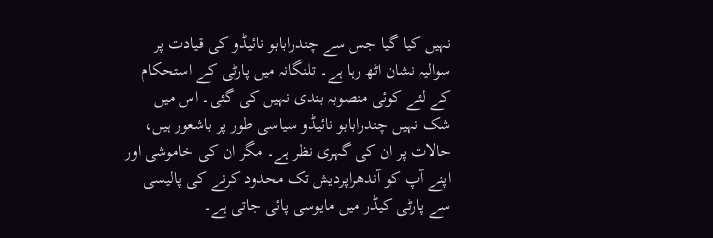نہیں کیا گیا جس سے چندرابابو نائیڈو کی قیادت پر سوالیہ نشان اٹھ رہا ہے۔ تلنگانہ میں پارٹی کے استحکام کے لئے کوئی منصوبہ بندی نہیں کی گئی۔ اس میں شک نہیں چندرابابو نائیڈو سیاسی طور پر باشعور ہیں، حالات پر ان کی گہری نظر ہے۔ مگر ان کی خاموشی اور اپنے آپ کو آندھراپردیش تک محدود کرنے کی پالیسی سے پارٹی کیڈر میں مایوسی پائی جاتی ہے۔